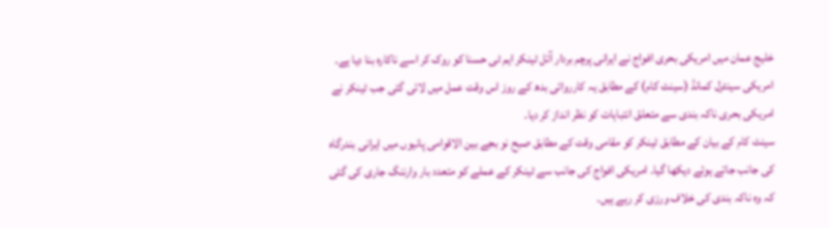خلیج عمان میں امریکی بحری افواج نے ایرانی پرچم بردار آئل ٹینکر ایم ٹی حسنا کو روک کر اسے ناکارہ بنا دیا ہے۔ امریکی سینٹرل کمانڈ (سینٹ کام) کے مطابق یہ کارروائی بدھ کے روز اس وقت عمل میں لائی گئی جب ٹینکر نے امریکی بحری ناکہ بندی سے متعلق انتباہات کو نظر انداز کر دیا۔
سینٹ کام کے بیان کے مطابق ٹینکر کو مقامی وقت کے مطابق صبح نو بجے بین الاقوامی پانیوں میں ایرانی بندرگاہ کی جانب جاتے ہوئے دیکھا گیا۔ امریکی افواج کی جانب سے ٹینکر کے عملے کو متعدد بار وارننگ جاری کی گئی کہ وہ ناکہ بندی کی خلاف ورزی کر رہے ہیں۔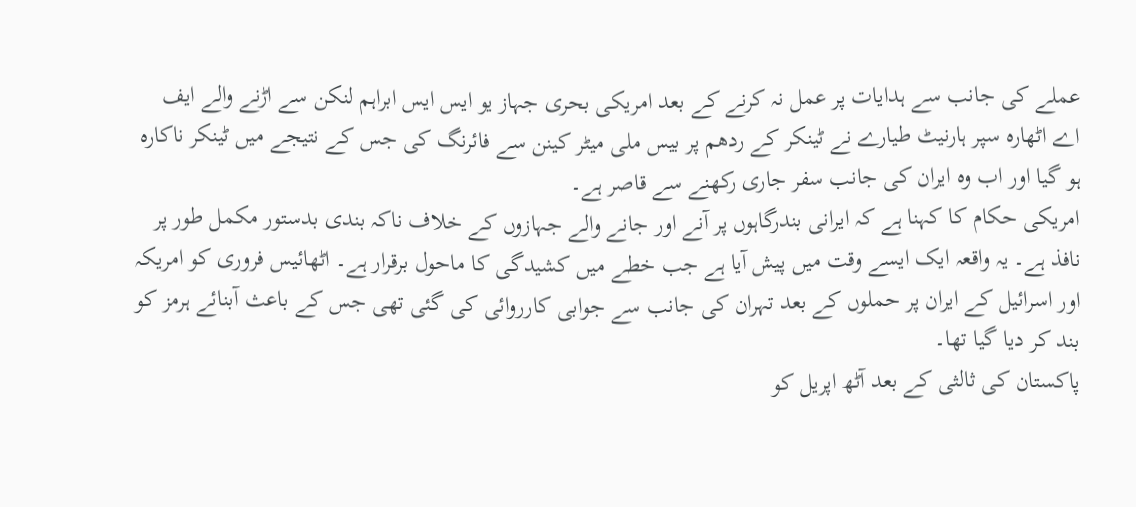عملے کی جانب سے ہدایات پر عمل نہ کرنے کے بعد امریکی بحری جہاز یو ایس ایس ابراہم لنکن سے اڑنے والے ایف اے اٹھارہ سپر ہارنیٹ طیارے نے ٹینکر کے ردھم پر بیس ملی میٹر کینن سے فائرنگ کی جس کے نتیجے میں ٹینکر ناکارہ ہو گیا اور اب وہ ایران کی جانب سفر جاری رکھنے سے قاصر ہے۔
امریکی حکام کا کہنا ہے کہ ایرانی بندرگاہوں پر آنے اور جانے والے جہازوں کے خلاف ناکہ بندی بدستور مکمل طور پر نافذ ہے۔ یہ واقعہ ایک ایسے وقت میں پیش آیا ہے جب خطے میں کشیدگی کا ماحول برقرار ہے۔ اٹھائیس فروری کو امریکہ اور اسرائیل کے ایران پر حملوں کے بعد تہران کی جانب سے جوابی کارروائی کی گئی تھی جس کے باعث آبنائے ہرمز کو بند کر دیا گیا تھا۔
پاکستان کی ثالثی کے بعد آٹھ اپریل کو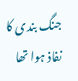جنگ بندی کا نفاذ ہوا تھا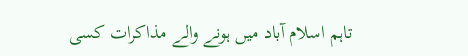تاہم اسلام آباد میں ہونے والے مذاکرات کسی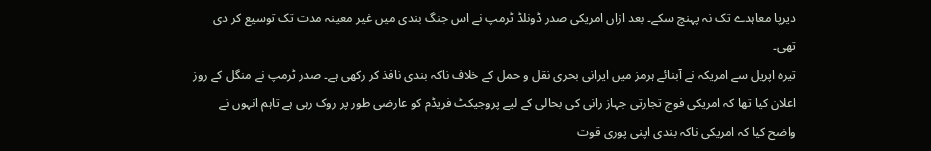دیرپا معاہدے تک نہ پہنچ سکے۔ بعد ازاں امریکی صدر ڈونلڈ ٹرمپ نے اس جنگ بندی میں غیر معینہ مدت تک توسیع کر دی تھی۔
تیرہ اپریل سے امریکہ نے آبنائے ہرمز میں ایرانی بحری نقل و حمل کے خلاف ناکہ بندی نافذ کر رکھی ہے۔ صدر ٹرمپ نے منگل کے روز اعلان کیا تھا کہ امریکی فوج تجارتی جہاز رانی کی بحالی کے لیے پروجیکٹ فریڈم کو عارضی طور پر روک رہی ہے تاہم انہوں نے واضح کیا کہ امریکی ناکہ بندی اپنی پوری قوت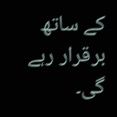کے ساتھ برقرار رہے گی۔